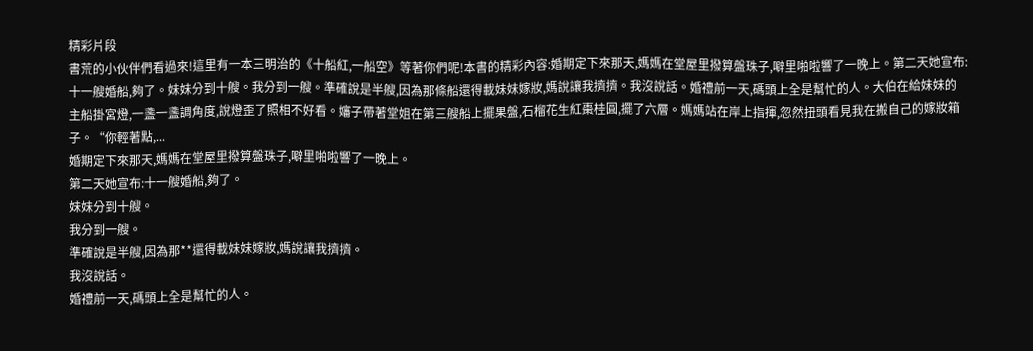精彩片段
書荒的小伙伴們看過來!這里有一本三明治的《十船紅,一船空》等著你們呢!本書的精彩內容:婚期定下來那天,媽媽在堂屋里撥算盤珠子,噼里啪啦響了一晚上。第二天她宣布:十一艘婚船,夠了。妹妹分到十艘。我分到一艘。準確說是半艘,因為那條船還得載妹妹嫁妝,媽說讓我擠擠。我沒說話。婚禮前一天,碼頭上全是幫忙的人。大伯在給妹妹的主船掛宮燈,一盞一盞調角度,說燈歪了照相不好看。嬸子帶著堂姐在第三艘船上擺果盤,石榴花生紅棗桂圓,擺了六層。媽媽站在岸上指揮,忽然扭頭看見我在搬自己的嫁妝箱子。“你輕著點,...
婚期定下來那天,媽媽在堂屋里撥算盤珠子,噼里啪啦響了一晚上。
第二天她宣布:十一艘婚船,夠了。
妹妹分到十艘。
我分到一艘。
準確說是半艘,因為那**還得載妹妹嫁妝,媽說讓我擠擠。
我沒說話。
婚禮前一天,碼頭上全是幫忙的人。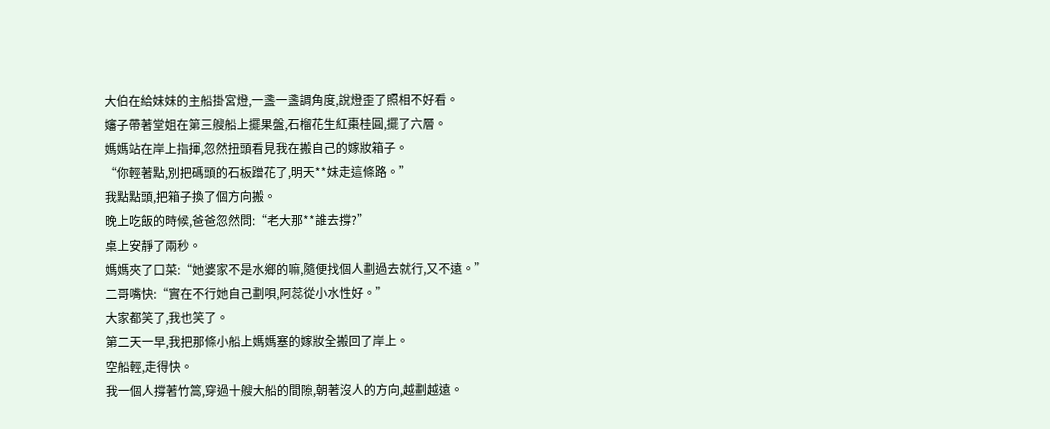大伯在給妹妹的主船掛宮燈,一盞一盞調角度,說燈歪了照相不好看。
嬸子帶著堂姐在第三艘船上擺果盤,石榴花生紅棗桂圓,擺了六層。
媽媽站在岸上指揮,忽然扭頭看見我在搬自己的嫁妝箱子。
“你輕著點,別把碼頭的石板蹭花了,明天**妹走這條路。”
我點點頭,把箱子換了個方向搬。
晚上吃飯的時候,爸爸忽然問:“老大那**誰去撐?”
桌上安靜了兩秒。
媽媽夾了口菜:“她婆家不是水鄉的嘛,隨便找個人劃過去就行,又不遠。”
二哥嘴快:“實在不行她自己劃唄,阿蕊從小水性好。”
大家都笑了,我也笑了。
第二天一早,我把那條小船上媽媽塞的嫁妝全搬回了岸上。
空船輕,走得快。
我一個人撐著竹篙,穿過十艘大船的間隙,朝著沒人的方向,越劃越遠。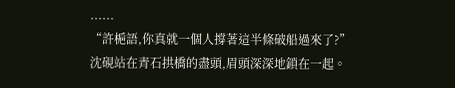......
“許梔語,你真就一個人撐著這半條破船過來了?”
沈硯站在青石拱橋的盡頭,眉頭深深地鎖在一起。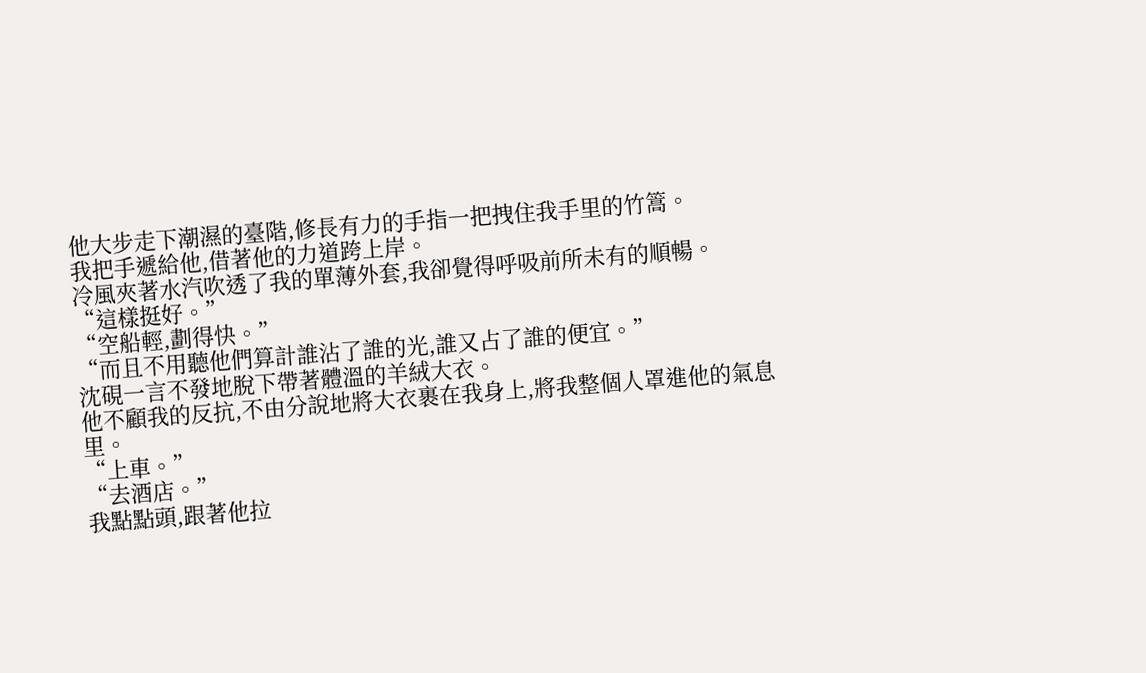他大步走下潮濕的臺階,修長有力的手指一把拽住我手里的竹篙。
我把手遞給他,借著他的力道跨上岸。
冷風夾著水汽吹透了我的單薄外套,我卻覺得呼吸前所未有的順暢。
“這樣挺好。”
“空船輕,劃得快。”
“而且不用聽他們算計誰沾了誰的光,誰又占了誰的便宜。”
沈硯一言不發地脫下帶著體溫的羊絨大衣。
他不顧我的反抗,不由分說地將大衣裹在我身上,將我整個人罩進他的氣息里。
“上車。”
“去酒店。”
我點點頭,跟著他拉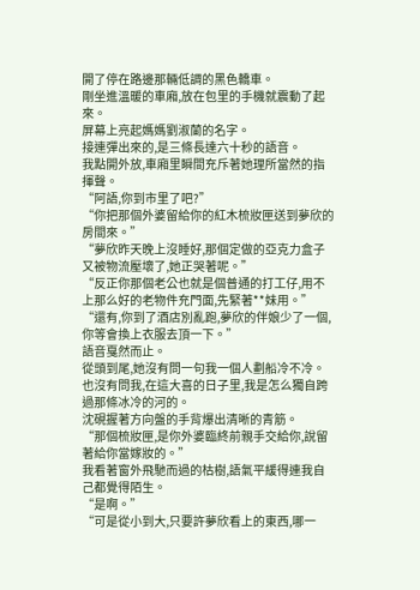開了停在路邊那輛低調的黑色轎車。
剛坐進溫暖的車廂,放在包里的手機就震動了起來。
屏幕上亮起媽媽劉淑蘭的名字。
接連彈出來的,是三條長達六十秒的語音。
我點開外放,車廂里瞬間充斥著她理所當然的指揮聲。
“阿語,你到市里了吧?”
“你把那個外婆留給你的紅木梳妝匣送到夢欣的房間來。”
“夢欣昨天晚上沒睡好,那個定做的亞克力盒子又被物流壓壞了,她正哭著呢。”
“反正你那個老公也就是個普通的打工仔,用不上那么好的老物件充門面,先緊著**妹用。”
“還有,你到了酒店別亂跑,夢欣的伴娘少了一個,你等會換上衣服去頂一下。”
語音戛然而止。
從頭到尾,她沒有問一句我一個人劃船冷不冷。
也沒有問我,在這大喜的日子里,我是怎么獨自跨過那條冰冷的河的。
沈硯握著方向盤的手背爆出清晰的青筋。
“那個梳妝匣,是你外婆臨終前親手交給你,說留著給你當嫁妝的。”
我看著窗外飛馳而過的枯樹,語氣平緩得連我自己都覺得陌生。
“是啊。”
“可是從小到大,只要許夢欣看上的東西,哪一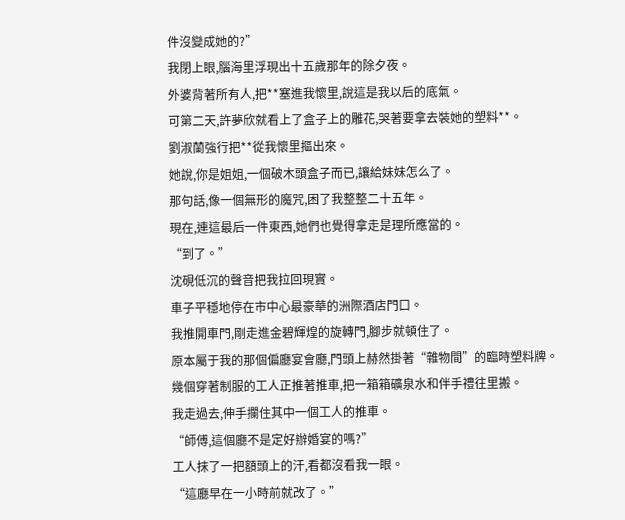件沒變成她的?”
我閉上眼,腦海里浮現出十五歲那年的除夕夜。
外婆背著所有人,把**塞進我懷里,說這是我以后的底氣。
可第二天,許夢欣就看上了盒子上的雕花,哭著要拿去裝她的塑料**。
劉淑蘭強行把**從我懷里摳出來。
她說,你是姐姐,一個破木頭盒子而已,讓給妹妹怎么了。
那句話,像一個無形的魔咒,困了我整整二十五年。
現在,連這最后一件東西,她們也覺得拿走是理所應當的。
“到了。”
沈硯低沉的聲音把我拉回現實。
車子平穩地停在市中心最豪華的洲際酒店門口。
我推開車門,剛走進金碧輝煌的旋轉門,腳步就頓住了。
原本屬于我的那個偏廳宴會廳,門頭上赫然掛著“雜物間”的臨時塑料牌。
幾個穿著制服的工人正推著推車,把一箱箱礦泉水和伴手禮往里搬。
我走過去,伸手攔住其中一個工人的推車。
“師傅,這個廳不是定好辦婚宴的嗎?”
工人抹了一把額頭上的汗,看都沒看我一眼。
“這廳早在一小時前就改了。”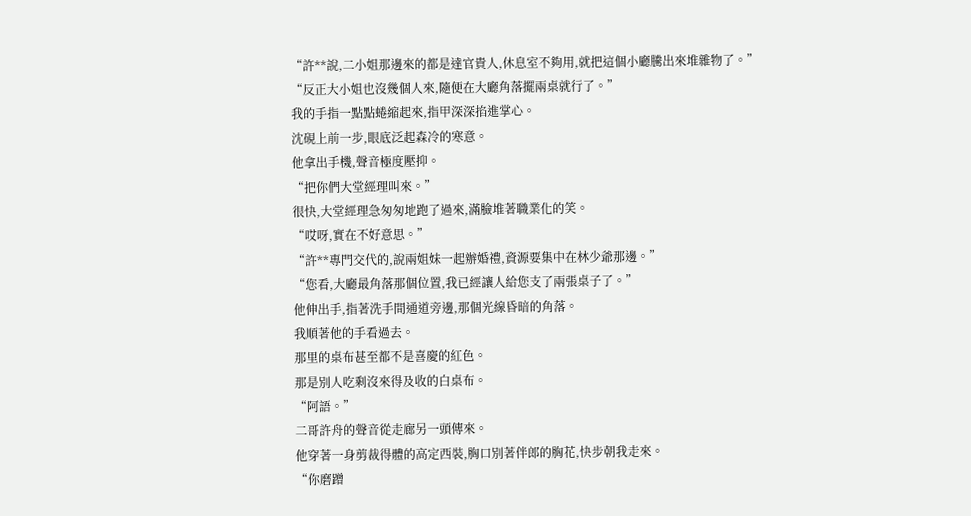“許**說,二小姐那邊來的都是達官貴人,休息室不夠用,就把這個小廳騰出來堆雜物了。”
“反正大小姐也沒幾個人來,隨便在大廳角落擺兩桌就行了。”
我的手指一點點蜷縮起來,指甲深深掐進掌心。
沈硯上前一步,眼底泛起森冷的寒意。
他拿出手機,聲音極度壓抑。
“把你們大堂經理叫來。”
很快,大堂經理急匆匆地跑了過來,滿臉堆著職業化的笑。
“哎呀,實在不好意思。”
“許**專門交代的,說兩姐妹一起辦婚禮,資源要集中在林少爺那邊。”
“您看,大廳最角落那個位置,我已經讓人給您支了兩張桌子了。”
他伸出手,指著洗手間通道旁邊,那個光線昏暗的角落。
我順著他的手看過去。
那里的桌布甚至都不是喜慶的紅色。
那是別人吃剩沒來得及收的白桌布。
“阿語。”
二哥許舟的聲音從走廊另一頭傳來。
他穿著一身剪裁得體的高定西裝,胸口別著伴郎的胸花,快步朝我走來。
“你磨蹭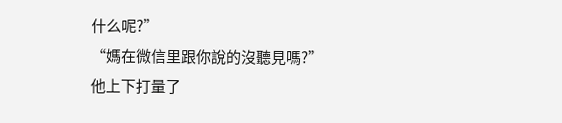什么呢?”
“媽在微信里跟你說的沒聽見嗎?”
他上下打量了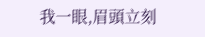我一眼,眉頭立刻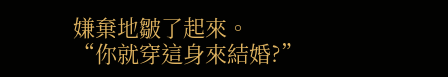嫌棄地皺了起來。
“你就穿這身來結婚?”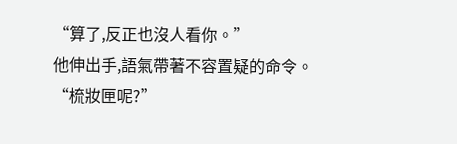“算了,反正也沒人看你。”
他伸出手,語氣帶著不容置疑的命令。
“梳妝匣呢?”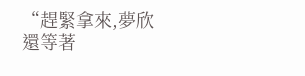“趕緊拿來,夢欣還等著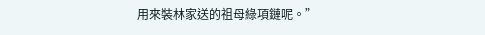用來裝林家送的祖母綠項鏈呢。”